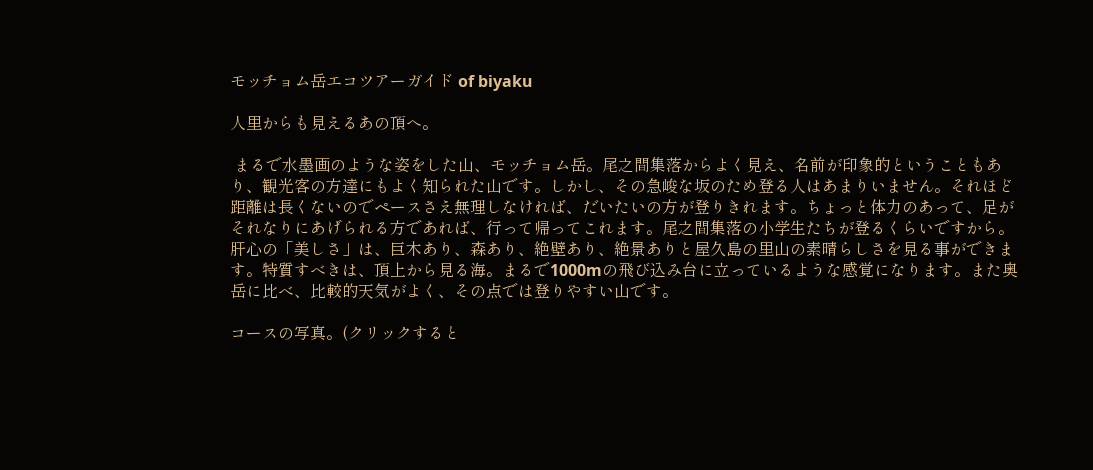モッチョム岳エコツアーガイド of biyaku

人里からも見えるあの頂へ。

 まるで水墨画のような姿をした山、モッチョム岳。尾之間集落からよく見え、名前が印象的ということもあり、観光客の方達にもよく知られた山です。しかし、その急峻な坂のため登る人はあまりいません。それほど距離は長くないのでペースさえ無理しなければ、だいたいの方が登りきれます。ちょっと体力のあって、足がそれなりにあげられる方であれば、行って帰ってこれます。尾之間集落の小学生たちが登るくらいですから。肝心の「美しさ」は、巨木あり、森あり、絶壁あり、絶景ありと屋久島の里山の素晴らしさを見る事ができます。特質すべきは、頂上から見る海。まるで1000mの飛び込み台に立っているような感覚になります。また奥岳に比べ、比較的天気がよく、その点では登りやすい山です。

コースの写真。(クリックすると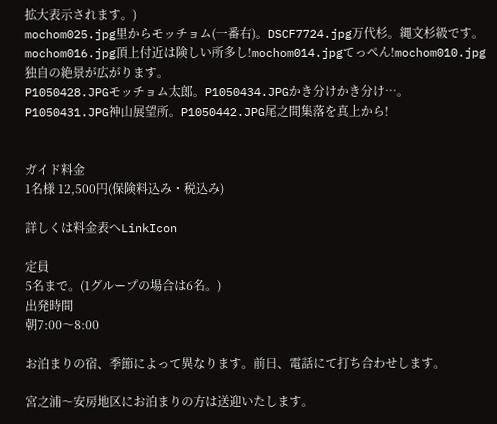拡大表示されます。)
mochom025.jpg里からモッチョム(一番右)。DSCF7724.jpg万代杉。縄文杉級です。mochom016.jpg頂上付近は険しい所多し!mochom014.jpgてっぺん!mochom010.jpg独自の絶景が広がります。
P1050428.JPGモッチョム太郎。P1050434.JPGかき分けかき分け…。P1050431.JPG神山展望所。P1050442.JPG尾之間集落を真上から!


ガイド料金
1名様 12,500円(保険料込み・税込み)

詳しくは料金表へLinkIcon

定員
5名まで。(1グループの場合は6名。)
出発時間
朝7:00〜8:00

お泊まりの宿、季節によって異なります。前日、電話にて打ち合わせします。

宮之浦〜安房地区にお泊まりの方は送迎いたします。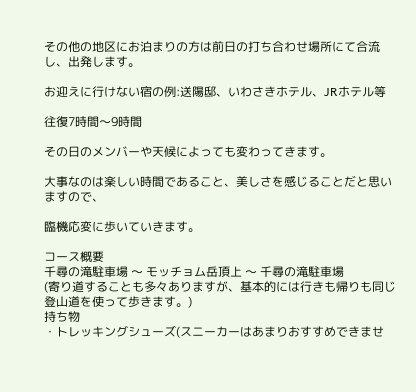その他の地区にお泊まりの方は前日の打ち合わせ場所にて合流し、出発します。

お迎えに行けない宿の例:送陽邸、いわさきホテル、JRホテル等

往復7時間〜9時間

その日のメンバーや天候によっても変わってきます。

大事なのは楽しい時間であること、美しさを感じることだと思いますので、

臨機応変に歩いていきます。

コース概要
千尋の滝駐車場 〜 モッチョム岳頂上 〜 千尋の滝駐車場
(寄り道することも多々ありますが、基本的には行きも帰りも同じ登山道を使って歩きます。)
持ち物
・トレッキングシューズ(スニーカーはあまりおすすめできませ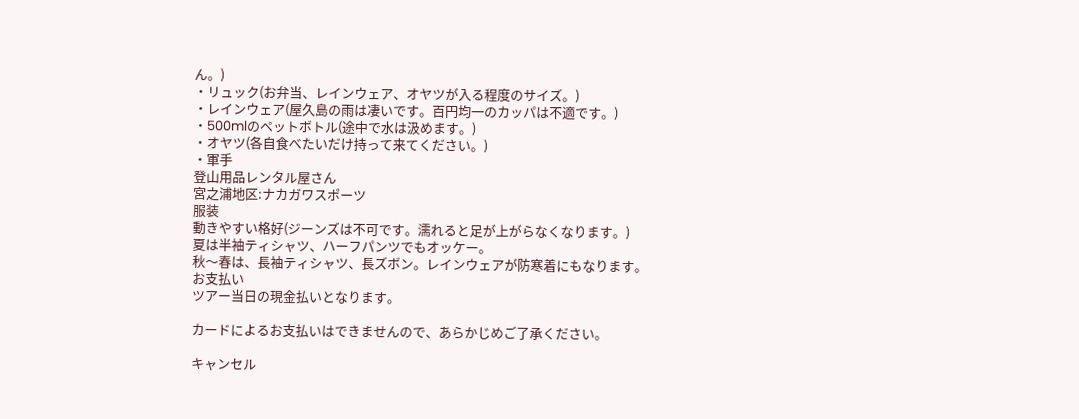ん。)
・リュック(お弁当、レインウェア、オヤツが入る程度のサイズ。)
・レインウェア(屋久島の雨は凄いです。百円均一のカッパは不適です。)
・500mlのペットボトル(途中で水は汲めます。)
・オヤツ(各自食べたいだけ持って来てください。)
・軍手
登山用品レンタル屋さん
宮之浦地区:ナカガワスポーツ
服装
動きやすい格好(ジーンズは不可です。濡れると足が上がらなくなります。)
夏は半袖ティシャツ、ハーフパンツでもオッケー。
秋〜春は、長袖ティシャツ、長ズボン。レインウェアが防寒着にもなります。
お支払い
ツアー当日の現金払いとなります。

カードによるお支払いはできませんので、あらかじめご了承ください。

キャンセル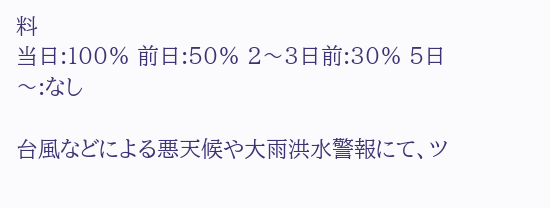料
当日:100% 前日:50% 2〜3日前:30% 5日〜:なし

台風などによる悪天候や大雨洪水警報にて、ツ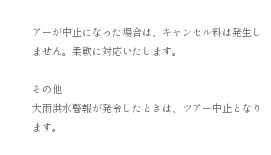アーが中止になった場合は、キャンセル料は発生しません。柔軟に対応いたします。

その他
大雨洪水警報が発令したときは、ツアー中止となります。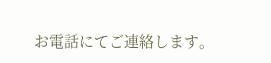お電話にてご連絡します。